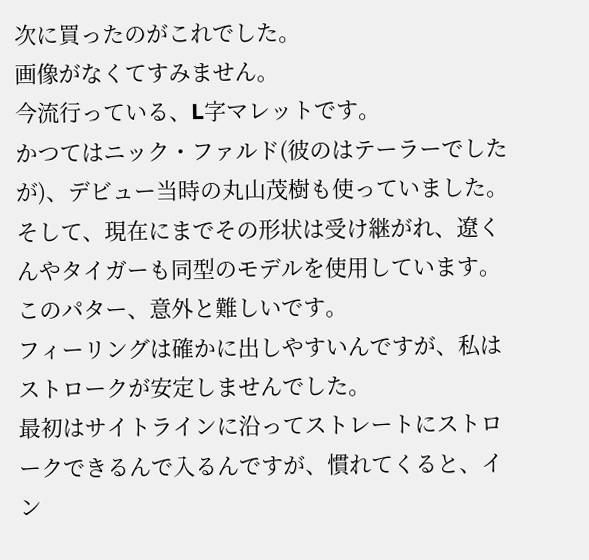次に買ったのがこれでした。
画像がなくてすみません。
今流行っている、L字マレットです。
かつてはニック・ファルド(彼のはテーラーでしたが)、デビュー当時の丸山茂樹も使っていました。
そして、現在にまでその形状は受け継がれ、遼くんやタイガーも同型のモデルを使用しています。
このパター、意外と難しいです。
フィーリングは確かに出しやすいんですが、私はストロークが安定しませんでした。
最初はサイトラインに沿ってストレートにストロークできるんで入るんですが、慣れてくると、イン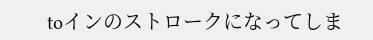toインのストロークになってしま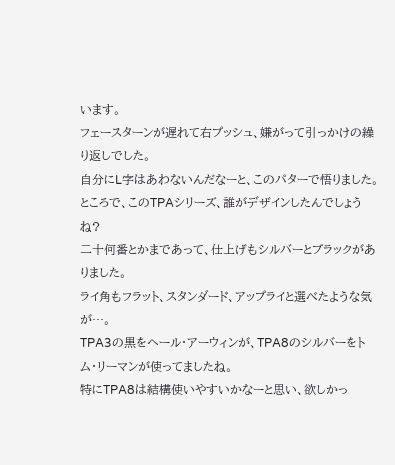います。
フェースターンが遅れて右プッシュ、嫌がって引っかけの繰り返しでした。
自分にL字はあわないんだなーと、このパターで悟りました。
ところで、このTPAシリーズ、誰がデザインしたんでしょうね?
二十何番とかまであって、仕上げもシルバーとブラックがありました。
ライ角もフラット、スタンダード、アップライと選べたような気が…。
TPA3の黒をヘール・アーウィンが、TPA8のシルバーをトム・リーマンが使ってましたね。
特にTPA8は結構使いやすいかなーと思い、欲しかっ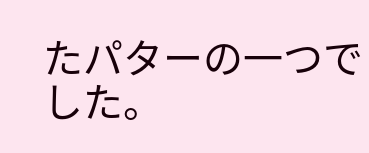たパターの一つでした。